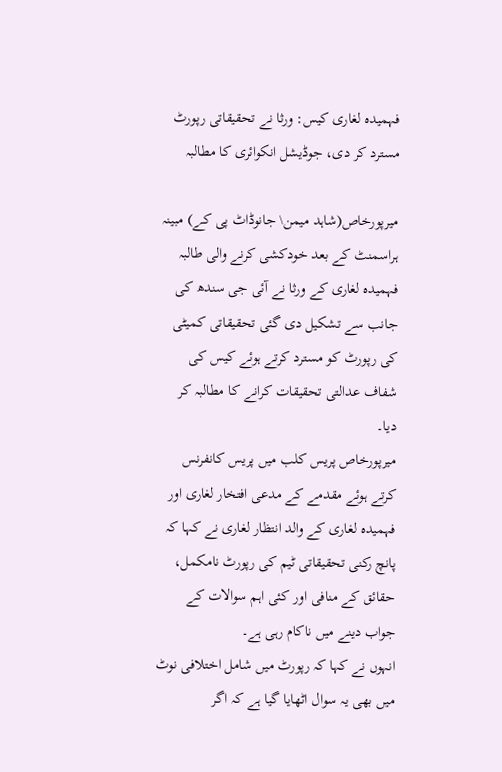فہمیدہ لغاری کیس: ورثا نے تحقیقاتی رپورٹ مسترد کر دی، جوڈیشل انکوائری کا مطالبہ

میرپورخاص(شاہد میمن\ جانوڈاٹ پی کے) مبینہ ہراسمنٹ کے بعد خودکشی کرنے والی طالبہ فہمیدہ لغاری کے ورثا نے آئی جی سندھ کی جانب سے تشکیل دی گئی تحقیقاتی کمیٹی کی رپورٹ کو مسترد کرتے ہوئے کیس کی شفاف عدالتی تحقیقات کرانے کا مطالبہ کر دیا۔
میرپورخاص پریس کلب میں پریس کانفرنس کرتے ہوئے مقدمے کے مدعی افتخار لغاری اور فہمیدہ لغاری کے والد انتظار لغاری نے کہا کہ پانچ رکنی تحقیقاتی ٹیم کی رپورٹ نامکمل، حقائق کے منافی اور کئی اہم سوالات کے جواب دینے میں ناکام رہی ہے۔
انہوں نے کہا کہ رپورٹ میں شامل اختلافی نوٹ میں بھی یہ سوال اٹھایا گیا ہے کہ اگر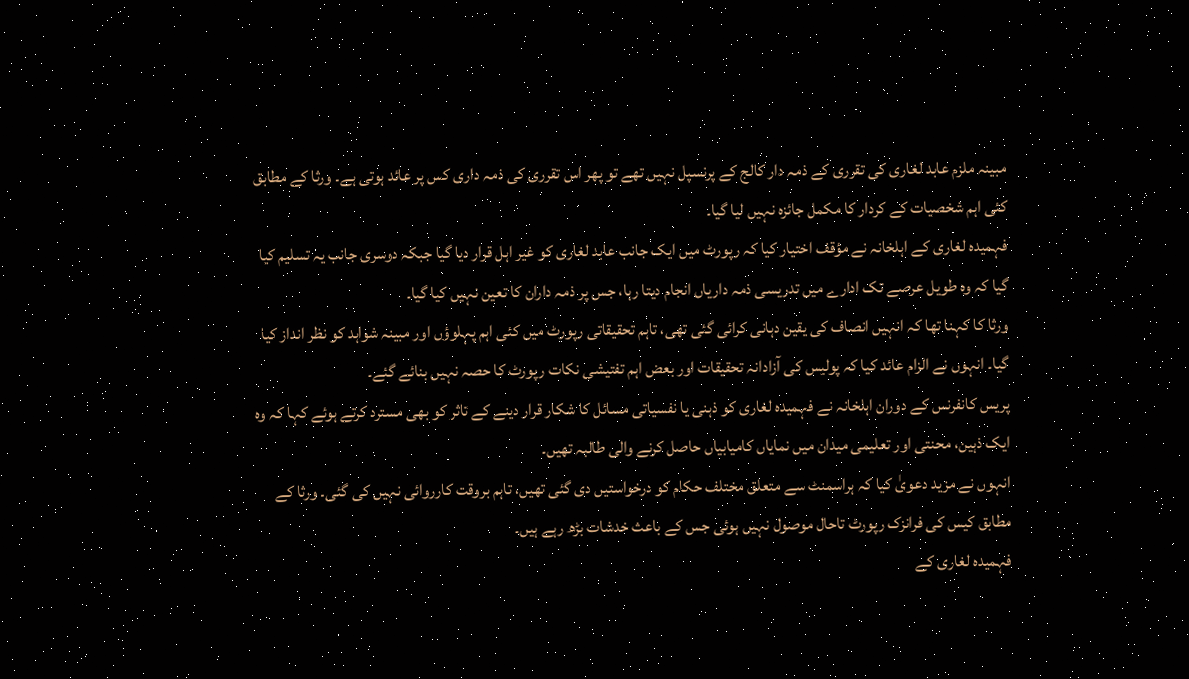مبینہ ملزم عابد لغاری کی تقرری کے ذمہ دار کالج کے پرنسپل نہیں تھے تو پھر اس تقرری کی ذمہ داری کس پر عائد ہوتی ہے۔ ورثا کے مطابق کئی اہم شخصیات کے کردار کا مکمل جائزہ نہیں لیا گیا۔
فہمیدہ لغاری کے اہلخانہ نے مؤقف اختیار کیا کہ رپورٹ میں ایک جانب عابد لغاری کو غیر اہل قرار دیا گیا جبکہ دوسری جانب یہ تسلیم کیا گیا کہ وہ طویل عرصے تک ادارے میں تدریسی ذمہ داریاں انجام دیتا رہا، جس پر ذمہ داران کا تعین نہیں کیا گیا۔
ورثا کا کہنا تھا کہ انہیں انصاف کی یقین دہانی کرائی گئی تھی، تاہم تحقیقاتی رپورٹ میں کئی اہم پہلوؤں اور مبینہ شواہد کو نظر انداز کیا گیا۔ انہوں نے الزام عائد کیا کہ پولیس کی آزادانہ تحقیقات اور بعض اہم تفتیشی نکات رپورٹ کا حصہ نہیں بنائے گئے۔
پریس کانفرنس کے دوران اہلخانہ نے فہمیدہ لغاری کو ذہنی یا نفسیاتی مسائل کا شکار قرار دینے کے تاثر کو بھی مسترد کرتے ہوئے کہا کہ وہ ایک ذہین، محنتی اور تعلیمی میدان میں نمایاں کامیابیاں حاصل کرنے والی طالبہ تھیں۔
انہوں نے مزید دعویٰ کیا کہ ہراسمنٹ سے متعلق مختلف حکام کو درخواستیں دی گئی تھیں، تاہم بروقت کارروائی نہیں کی گئی۔ ورثا کے مطابق کیس کی فرانزک رپورٹ تاحال موصول نہیں ہوئی جس کے باعث خدشات بڑھ رہے ہیں۔
فہمیدہ لغاری کے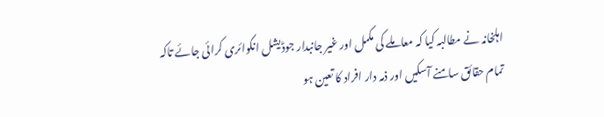اہلخانہ نے مطالبہ کیا کہ معاملے کی مکمل اور غیر جانبدار جوڈیشل انکوائری کرائی جائے تاکہ تمام حقائق سامنے آسکیں اور ذمہ دار افراد کا تعین ہو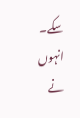سکے۔
انہوں نے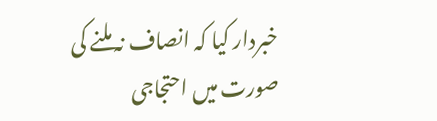خبردار کیا کہ انصاف نہ ملنے کی صورت میں احتجاجی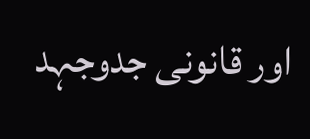اور قانونی جدوجہد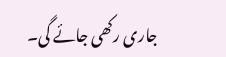جاری رکھی جائے گی۔